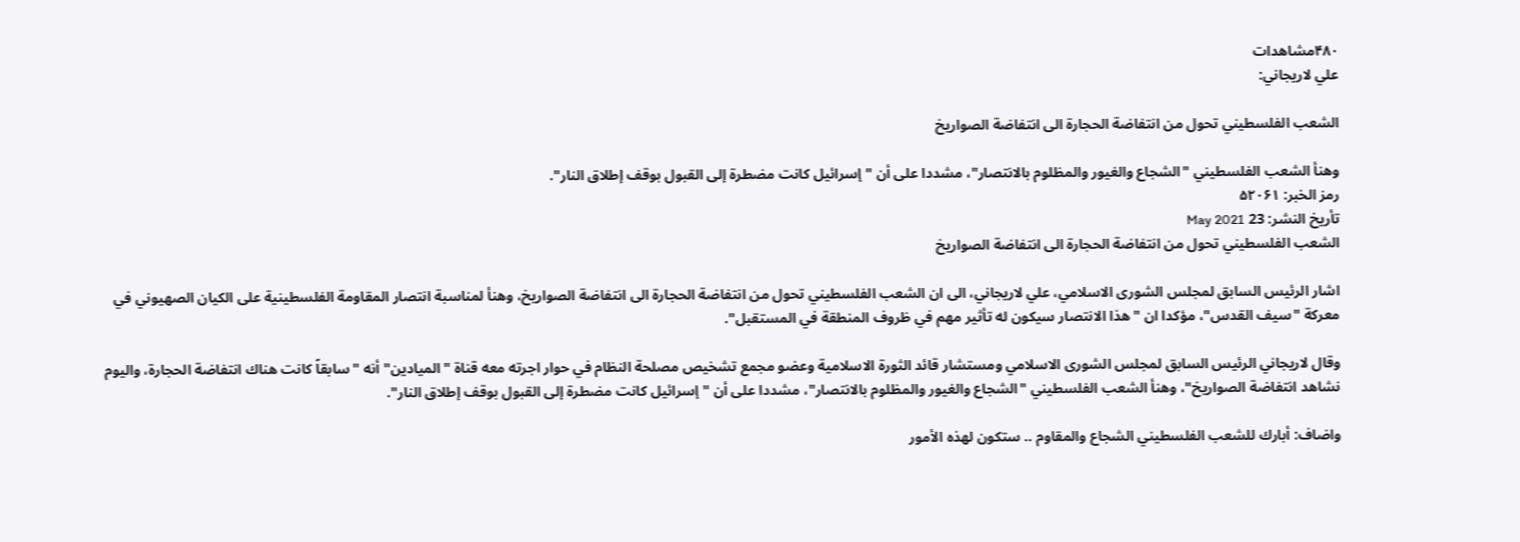۴۸۰مشاهدات
علي لاريجاني:

الشعب الفلسطيني تحول من انتفاضة الحجارة الى انتفاضة الصواريخ

وهنأ الشعب الفلسطيني "الشجاع والغيور والمظلوم بالانتصار"، مشددا على أن "إسرائيل كانت مضطرة إلى القبول بوقف إطلاق النار".
رمز الخبر: ۵۲۰۶۱
تأريخ النشر: 23 May 2021
الشعب الفلسطيني تحول من انتفاضة الحجارة الى انتفاضة الصواريخ

اشار الرئيس السابق لمجلس الشورى الاسلامي، علي لاريجاني، الى ان الشعب الفلسطيني تحول من انتفاضة الحجارة الى انتفاضة الصواريخ، وهنأ لمناسبة انتصار المقاومة الفلسطينية على الكيان الصهيوني في معركة "سيف القدس"، مؤكدا ان "هذا الانتصار سيكون له تأثير مهم في ظروف المنطقة في المستقبل".

وقال لاريجاني الرئيس السابق لمجلس الشورى الاسلامي ومستشار قائد الثورة الاسلامية وعضو مجمع تشخيص مصلحة النظام في حوار اجرته معه قناة "الميادين" أنه "سابقاً كانت هناك انتفاضة الحجارة، واليوم نشاهد انتفاضة الصواريخ"، وهنأ الشعب الفلسطيني "الشجاع والغيور والمظلوم بالانتصار"، مشددا على أن "إسرائيل كانت مضطرة إلى القبول بوقف إطلاق النار".

واضاف: أبارك للشعب الفلسطيني الشجاع والمقاوم .. ستكون لهذه الأمور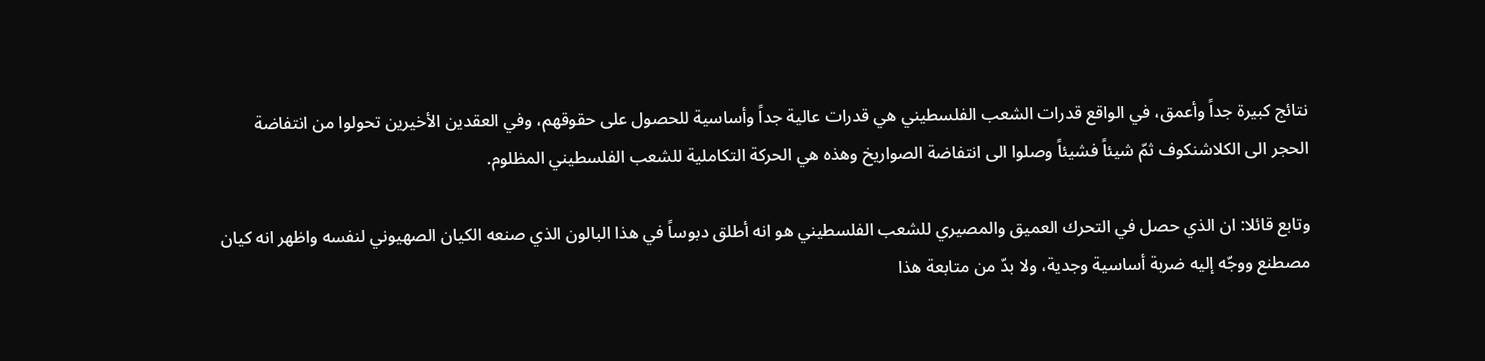نتائج كبيرة جداً وأعمق، في الواقع قدرات الشعب الفلسطيني هي قدرات عالية جداً وأساسية للحصول على حقوقهم، وفي العقدين الأخيرين تحولوا من انتفاضة الحجر الى الكلاشنكوف ثمّ شيئاً فشيئاً وصلوا الى انتفاضة الصواريخ وهذه هي الحركة التكاملية للشعب الفلسطيني المظلوم.

وتابع قائلا: ان الذي حصل في التحرك العميق والمصيري للشعب الفلسطيني هو انه أطلق دبوساً في هذا البالون الذي صنعه الكيان الصهيوني لنفسه واظهر انه كيان مصطنع ووجّه إليه ضربة أساسية وجدية، ولا بدّ من متابعة هذا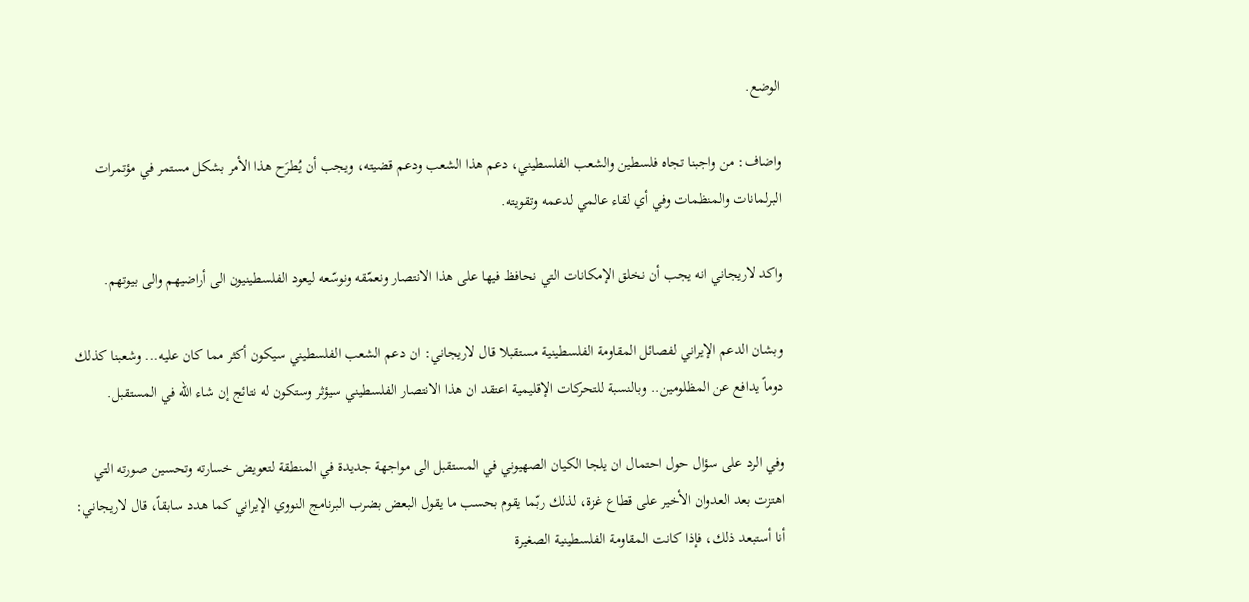الوضع.

واضاف: من واجبنا تجاه فلسطين والشعب الفلسطيني، دعم هذا الشعب ودعم قضيته، ويجب أن يُطرَح هذا الأمر بشكل مستمر في مؤتمرات البرلمانات والمنظمات وفي أي لقاء عالمي لدعمه وتقويته.

واكد لاريجاني انه يجب أن نخلق الإمكانات التي نحافظ فيها على هذا الانتصار ونعمّقه ونوسّعه ليعود الفلسطينيون الى أراضيهم والى بيوتهم.

وبشان الدعم الإيراني لفصائل المقاومة الفلسطينية مستقبلا قال لاريجاني: ان دعم الشعب الفلسطيني سيكون أكثر مما كان عليه... وشعبنا كذلك دوماً يدافع عن المظلومين.. وبالنسبة للتحركات الإقليمية اعتقد ان هذا الانتصار الفلسطيني سيؤثر وستكون له نتائج إن شاء الله في المستقبل.

وفي الرد على سؤال حول احتمال ان يلجا الكيان الصهيوني في المستقبل الى مواجهة جديدة في المنطقة لتعويض خسارته وتحسين صورته التي اهتزت بعد العدوان الأخير على قطاع غزة، لذلك ربّما يقوم بحسب ما يقول البعض بضرب البرنامج النووي الإيراني كما هدد سابقاً، قال لاريجاني: أنا أستبعد ذلك، فإذا كانت المقاومة الفلسطينية الصغيرة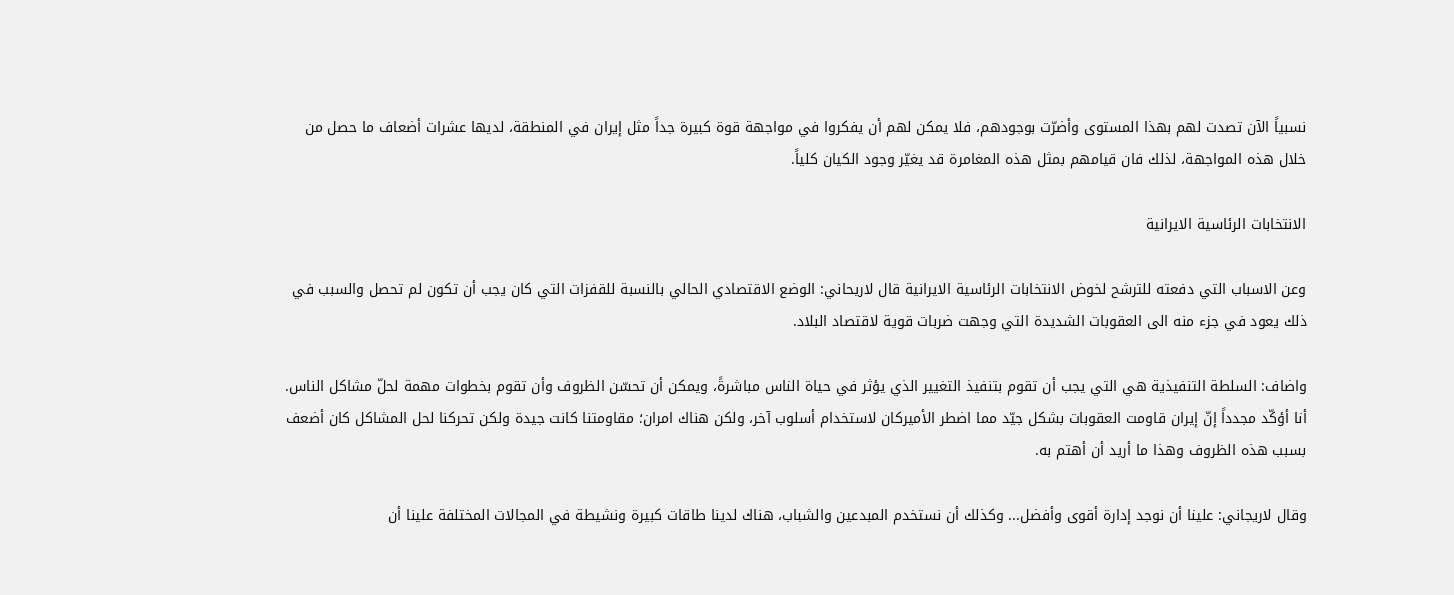نسبياً الآن تصدت لهم بهذا المستوى وأضرّت بوجودهم، فلا يمكن لهم أن يفكروا في مواجهة قوة كبيرة جداً مثل إيران في المنطقة، لديها عشرات أضعاف ما حصل من خلال هذه المواجهة، لذلك فان قيامهم بمثل هذه المغامرة قد يغيّر وجود الكيان كلياً.

الانتخابات الرئاسية الايرانية

وعن الاسباب التي دفعته للترشح لخوض الانتخابات الرئاسية الايرانية قال لاريحاني: الوضع الاقتصادي الحالي بالنسبة للقفزات التي كان يجب أن تكون لم تحصل والسبب في ذلك يعود في جزء منه الى العقوبات الشديدة التي وجهت ضربات قوية لاقتصاد البلاد.

واضاف: السلطة التنفيذية هي التي يجب أن تقوم بتنفيذ التغيير الذي يؤثر في حياة الناس مباشرةً، ويمكن أن تحسّن الظروف وأن تقوم بخطوات مهمة لحلّ مشاكل الناس. أنا أؤكّد مجدداً إنّ إيران قاومت العقوبات بشكل جيّد مما اضطر الأميركان لاستخدام أسلوب آخر، ولكن هناك امران؛ مقاومتنا كانت جيدة ولكن تحركنا لحل المشاكل كان أضعف بسبب هذه الظروف وهذا ما أريد أن أهتم به.

وقال لاريجاني: علينا أن نوجد إدارة أقوى وأفضل... وكذلك أن نستخدم المبدعين والشباب، هناك لدينا طاقات كبيرة ونشيطة في المجالات المختلفة علينا أن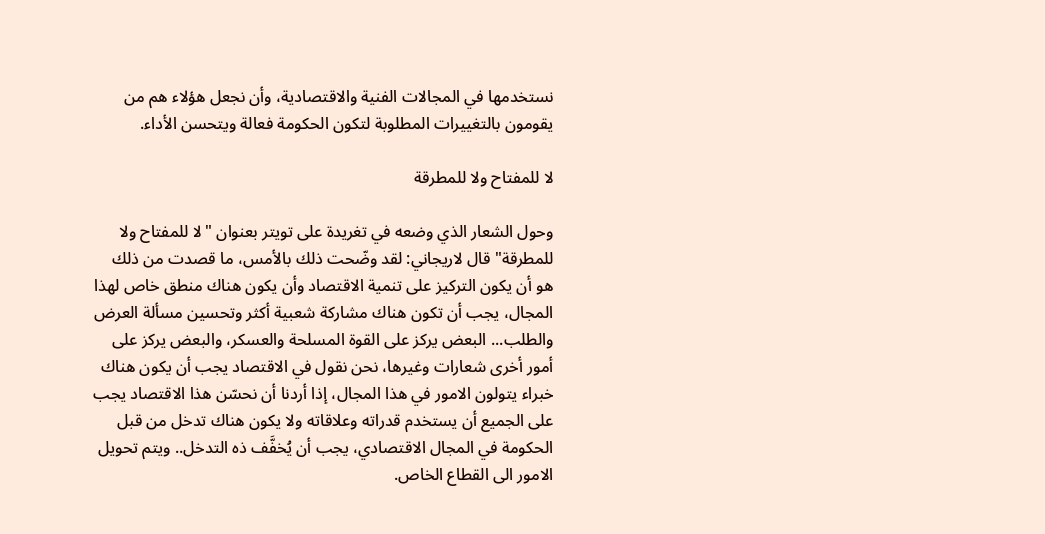نستخدمها في المجالات الفنية والاقتصادية، وأن نجعل هؤلاء هم من يقومون بالتغييرات المطلوبة لتكون الحكومة فعالة ويتحسن الأداء.

لا للمفتاح ولا للمطرقة

وحول الشعار الذي وضعه في تغريدة على تويتر بعنوان "لا للمفتاح ولا للمطرقة" قال لاريجاني: لقد وضّحت ذلك بالأمس، ما قصدت من ذلك هو أن يكون التركيز على تنمية الاقتصاد وأن يكون هناك منطق خاص لهذا المجال، يجب أن تكون هناك مشاركة شعبية أكثر وتحسين مسألة العرض والطلب... البعض يركز على القوة المسلحة والعسكر، والبعض يركز على أمور أخرى شعارات وغيرها، نحن نقول في الاقتصاد يجب أن يكون هناك خبراء يتولون الامور في هذا المجال، إذا أردنا أن نحسّن هذا الاقتصاد يجب على الجميع أن يستخدم قدراته وعلاقاته ولا يكون هناك تدخل من قبل الحكومة في المجال الاقتصادي، يجب أن يُخفَّف ذه التدخل.. ويتم تحويل الامور الى القطاع الخاص.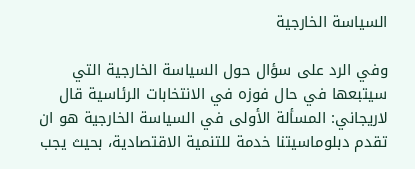السياسة الخارجية

وفي الرد على سؤال حول السياسة الخارجية التي سيتبعها في حال فوزه في الانتخابات الرئاسية قال لاريجاني: المسألة الأولى في السياسة الخارجية هو ان تقدم دبلوماسيتنا خدمة للتنمية الاقتصادية، بحيث يجب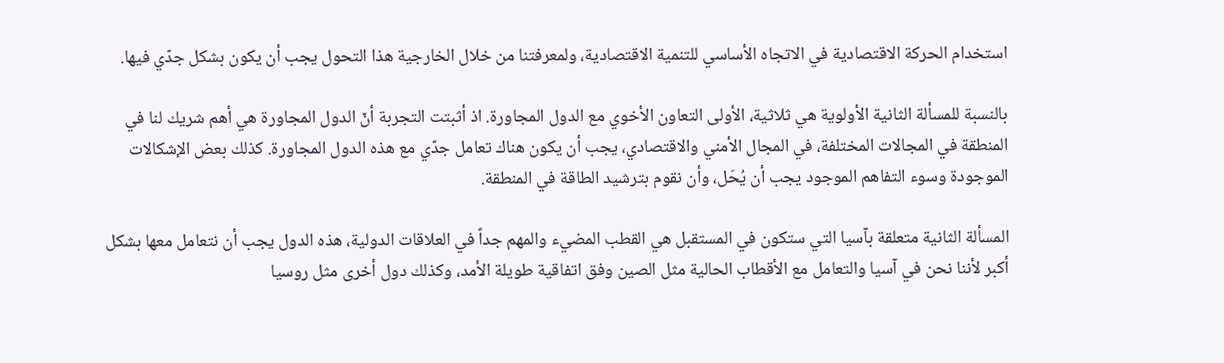استخدام الحركة الاقتصادية في الاتجاه الأساسي للتنمية الاقتصادية، ولمعرفتنا من خلال الخارجية هذا التحول يجب أن يكون بشكل جدّي فيها.

بالنسبة للمسألة الثانية الأولوية هي ثلاثية، الأولى التعاون الأخوي مع الدول المجاورة. اذ أثبتت التجربة أنّ الدول المجاورة هي أهم شريك لنا في المنطقة في المجالات المختلفة، في المجال الأمني والاقتصادي، يجب أن يكون هناك تعامل جدّي مع هذه الدول المجاورة. كذلك بعض الإشكالات الموجودة وسوء التفاهم الموجود يجب أن يُحَل، وأن نقوم بترشيد الطاقة في المنطقة.

المسألة الثانية متعلقة بآسيا التي ستكون في المستقبل هي القطب المضيء والمهم جداً في العلاقات الدولية، هذه الدول يجب أن نتعامل معها بشكل أكبر لأننا نحن في آسيا والتعامل مع الأقطاب الحالية مثل الصين وفق اتفاقية طويلة الأمد، وكذلك دول أخرى مثل روسيا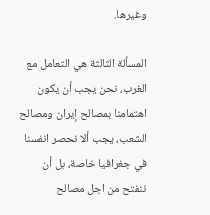وغيرها.

المسألة الثالثة هي التعامل مع الغرب، نحن يجب أن يكون اهتمامنا بمصالح إيران ومصالح الشعب، يجب ألا نحصر انفسنا في جغرافيا خاصة، بل أن ننفتح من اجل مصالح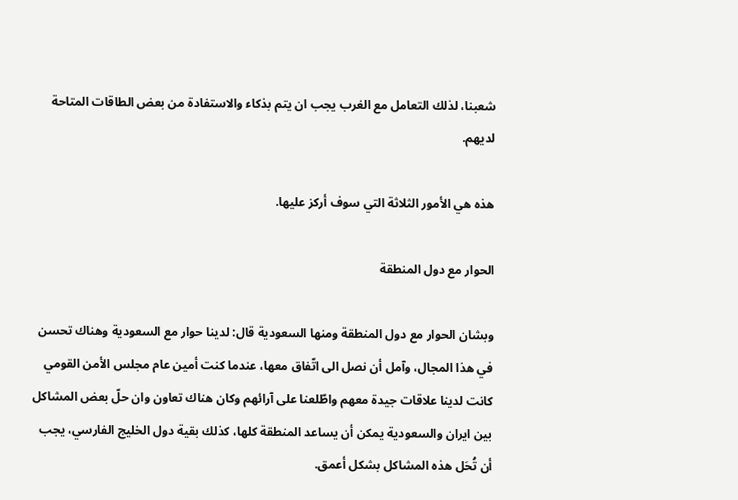شعبنا، لذلك التعامل مع الغرب يجب ان يتم بذكاء والاستفادة من بعض الطاقات المتاحة لديهم.

هذه هي الأمور الثلاثة التي سوف أركز عليها.

الحوار مع دول المنطقة

وبشان الحوار مع دول المنطقة ومنها السعودية قال: لدينا حوار مع السعودية وهناك تحسن في هذا المجال، وآمل أن نصل الى اتّفاق معها، عندما كنت أمين عام مجلس الأمن القومي كانت لدينا علاقات جيدة معهم واطّلعنا على آرائهم وكان هناك تعاون وان حلّ بعض المشاكل بين ايران والسعودية يمكن أن يساعد المنطقة كلها، كذلك بقية دول الخليج الفارسي، يجب أن تُحَل هذه المشاكل بشكل أعمق.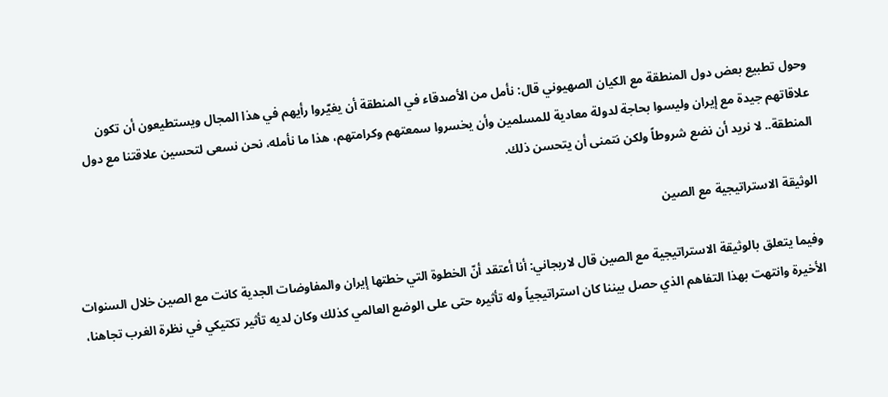وحول تطبيع بعض دول المنطقة مع الكيان الصهيوني قال: نأمل من الأصدقاء في المنطقة أن يغيّروا رأيهم في هذا المجال ويستطيعون أن تكون علاقاتهم جيدة مع إيران وليسوا بحاجة لدولة معادية للمسلمين وأن يخسروا سمعتهم وكرامتهم، هذا ما نأمله، نحن نسعى لتحسين علاقتنا مع دول المنطقة.. لا نريد أن نضع شروطاً ولكن نتمنى أن يتحسن ذلك.

الوثيقة الاستراتيجية مع الصين

وفيما يتعلق بالوثيقة الاستراتيجية مع الصين قال لاريجاني: أنا أعتقد أنّ الخطوة التي خطتها إيران والمفاوضات الجدية كانت مع الصين خلال السنوات الأخيرة وانتهت بهذا التفاهم الذي حصل بيننا كان استراتيجياً وله تأثيره حتى على الوضع العالمي كذلك وكان لديه تأثير تكتيكي في نظرة الغرب تجاهنا،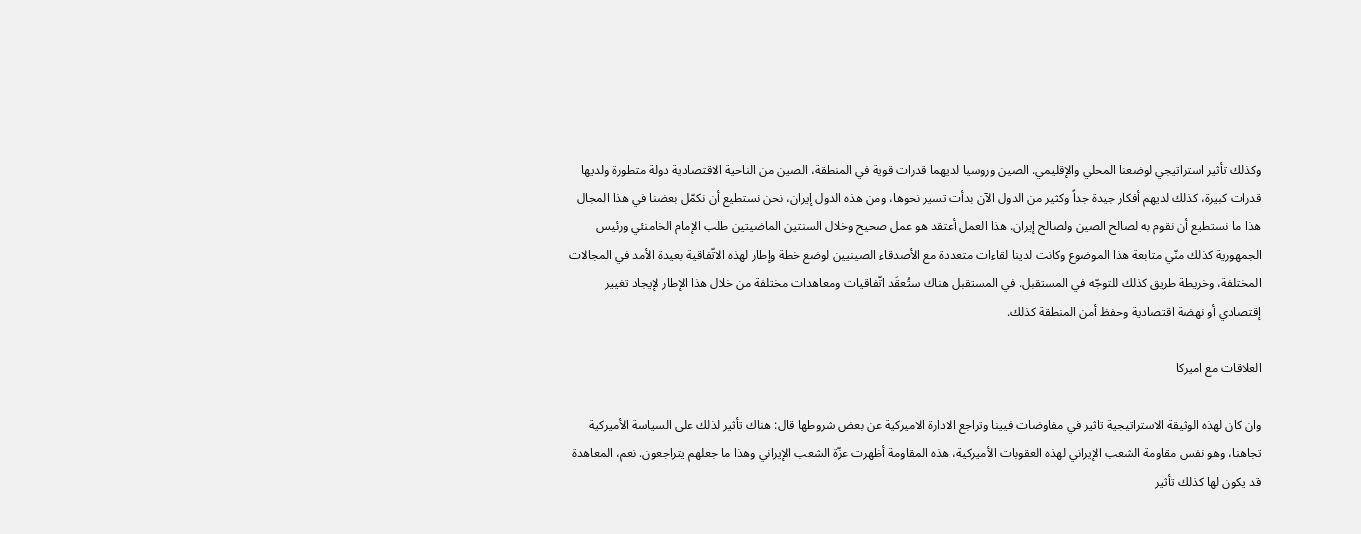وكذلك تأثير استراتيجي لوضعنا المحلي والإقليمي. الصين وروسيا لديهما قدرات قوية في المنطقة، الصين من الناحية الاقتصادية دولة متطورة ولديها قدرات كبيرة، كذلك لديهم أفكار جيدة جداً وكثير من الدول الآن بدأت تسير نحوها، ومن هذه الدول إيران، نحن نستطيع أن نكمّل بعضنا في هذا المجال هذا ما نستطيع أن نقوم به لصالح الصين ولصالح إيران. هذا العمل أعتقد هو عمل صحيح وخلال السنتين الماضيتين طلب الإمام الخامنئي ورئيس الجمهورية كذلك منّي متابعة هذا الموضوع وكانت لدينا لقاءات متعددة مع الأصدقاء الصينيين لوضع خطة وإطار لهذه الاتّفاقية بعيدة الأمد في المجالات المختلفة، وخريطة طريق كذلك للتوجّه في المستقبل. في المستقبل هناك ستُعقَد اتّفاقيات ومعاهدات مختلفة من خلال هذا الإطار لإيجاد تغيير إقتصادي أو نهضة اقتصادية وحفظ أمن المنطقة كذلك.

العلاقات مع اميركا

وان كان لهذه الوثيقة الاستراتيجية تاثير في مفاوضات فيينا وتراجع الادارة الاميركية عن بعض شروطها قال: هناك تأثير لذلك على السياسة الأميركية تجاهنا، وهو نفس مقاومة الشعب الإيراني لهذه العقوبات الأميركية، هذه المقاومة أظهرت عزّة الشعب الإيراني وهذا ما جعلهم يتراجعون. نعم، المعاهدة قد يكون لها كذلك تأثير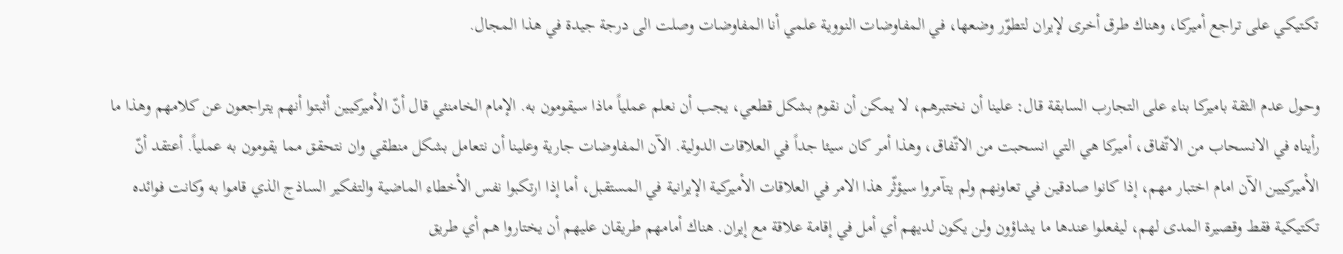تكتيكي على تراجع أميركا، وهناك طرق أخرى لإيران لتطوّر وضعها، في المفاوضات النووية علمي أنا المفاوضات وصلت الى درجة جيدة في هذا المجال.

وحول عدم الثقة باميركا بناء على التجارب السابقة قال: علينا أن نختبرهم، لا يمكن أن نقوم بشكل قطعي، يجب أن نعلم عملياً ماذا سيقومون به. الإمام الخامنئي قال أنّ الأميركيين أثبتوا أنهم يتراجعون عن كلامهم وهذا ما رأيناه في الانسحاب من الاتّفاق، أميركا هي التي انسحبت من الاتّفاق، وهذا أمر كان سيئا جداً في العلاقات الدولية. الآن المفاوضات جارية وعلينا أن نتعامل بشكل منطقي وان نتحقق مما يقومون به عملياً. أعتقد أنّ الأميركيين الآن امام اختبار مهم، إذا كانوا صادقين في تعاونهم ولم يتآمروا سيؤثّر هذا الامر في العلاقات الأميركية الإيرانية في المستقبل، أما إذا ارتكبوا نفس الأخطاء الماضية والتفكير الساذج الذي قاموا به وكانت فوائده تكتيكية فقط وقصيرة المدى لهم، ليفعلوا عندها ما يشاؤون ولن يكون لديهم أي أمل في إقامة علاقة مع إيران. هناك أمامهم طريقان عليهم أن يختاروا هم أي طريق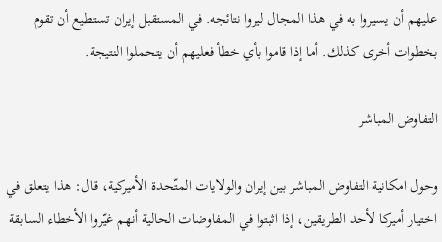عليهم أن يسيروا به في هذا المجال ليروا نتائجه. في المستقبل إيران تستطيع أن تقوم بخطوات أخرى كذلك. أما إذا قاموا بأي خطأ فعليهم أن يتحملوا النتيجة.

التفاوض المباشر

وحول امكانية التفاوض المباشر بين إيران والولايات المتّحدة الأميركية، قال: هذا يتعلق في اختيار أميركا لأحد الطريقين، إذا اثبتوا في المفاوضات الحالية أنهم غيّروا الأخطاء السابقة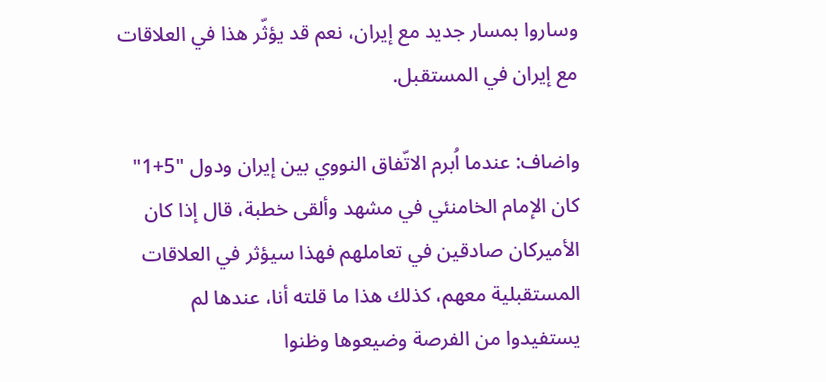وساروا بمسار جديد مع إيران، نعم قد يؤثّر هذا في العلاقات مع إيران في المستقبل.

واضاف: عندما اُبرم الاتّفاق النووي بين إيران ودول "5+1" كان الإمام الخامنئي في مشهد وألقى خطبة، قال إذا كان الأميركان صادقين في تعاملهم فهذا سيؤثر في العلاقات المستقبلية معهم، كذلك هذا ما قلته أنا، عندها لم يستفيدوا من الفرصة وضيعوها وظنوا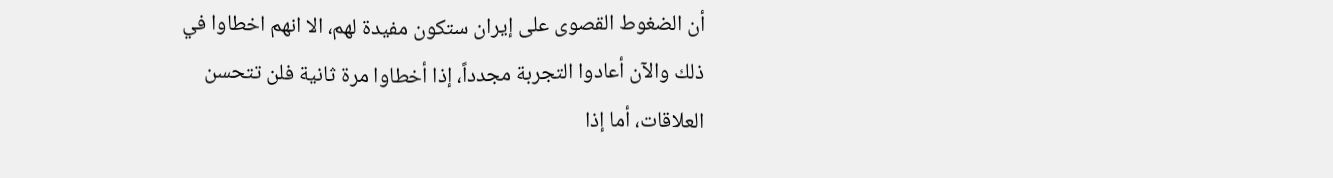أن الضغوط القصوى على إيران ستكون مفيدة لهم، الا انهم اخطاوا في ذلك والآن أعادوا التجربة مجدداً، إذا أخطاوا مرة ثانية فلن تتحسن العلاقات، أما إذا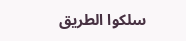سلكوا الطريق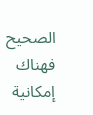الصحيح فهناك إمكانية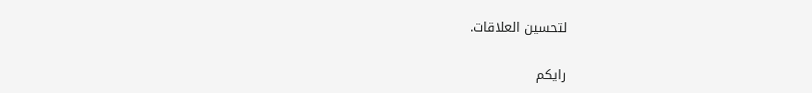لتحسين العلاقات.

رایکم